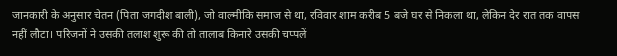जानकारी के अनुसार चेतन (पिता जगदीश बाली), जो वाल्मीकि समाज से था, रविवार शाम करीब 5 बजे घर से निकला था, लेकिन देर रात तक वापस नहीं लौटा। परिजनों ने उसकी तलाश शुरू की तो तालाब किनारे उसकी चप्पलें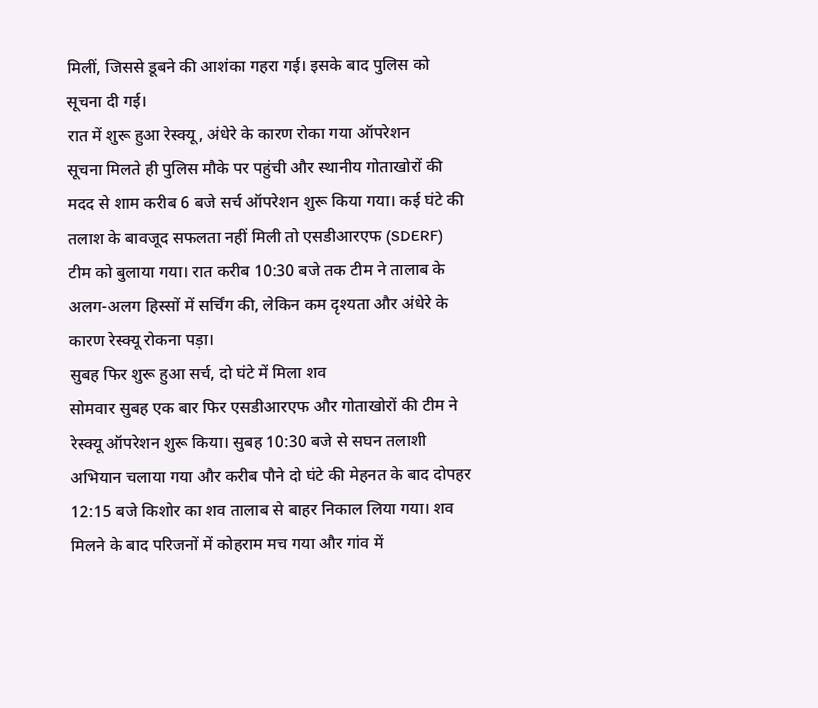मिलीं, जिससे डूबने की आशंका गहरा गई। इसके बाद पुलिस को सूचना दी गई।
रात में शुरू हुआ रेस्क्यू, अंधेरे के कारण रोका गया ऑपरेशन
सूचना मिलते ही पुलिस मौके पर पहुंची और स्थानीय गोताखोरों की मदद से शाम करीब 6 बजे सर्च ऑपरेशन शुरू किया गया। कई घंटे की तलाश के बावजूद सफलता नहीं मिली तो एसडीआरएफ (SDERF) टीम को बुलाया गया। रात करीब 10:30 बजे तक टीम ने तालाब के अलग-अलग हिस्सों में सर्चिंग की, लेकिन कम दृश्यता और अंधेरे के कारण रेस्क्यू रोकना पड़ा।
सुबह फिर शुरू हुआ सर्च, दो घंटे में मिला शव
सोमवार सुबह एक बार फिर एसडीआरएफ और गोताखोरों की टीम ने रेस्क्यू ऑपरेशन शुरू किया। सुबह 10:30 बजे से सघन तलाशी अभियान चलाया गया और करीब पौने दो घंटे की मेहनत के बाद दोपहर 12:15 बजे किशोर का शव तालाब से बाहर निकाल लिया गया। शव मिलने के बाद परिजनों में कोहराम मच गया और गांव में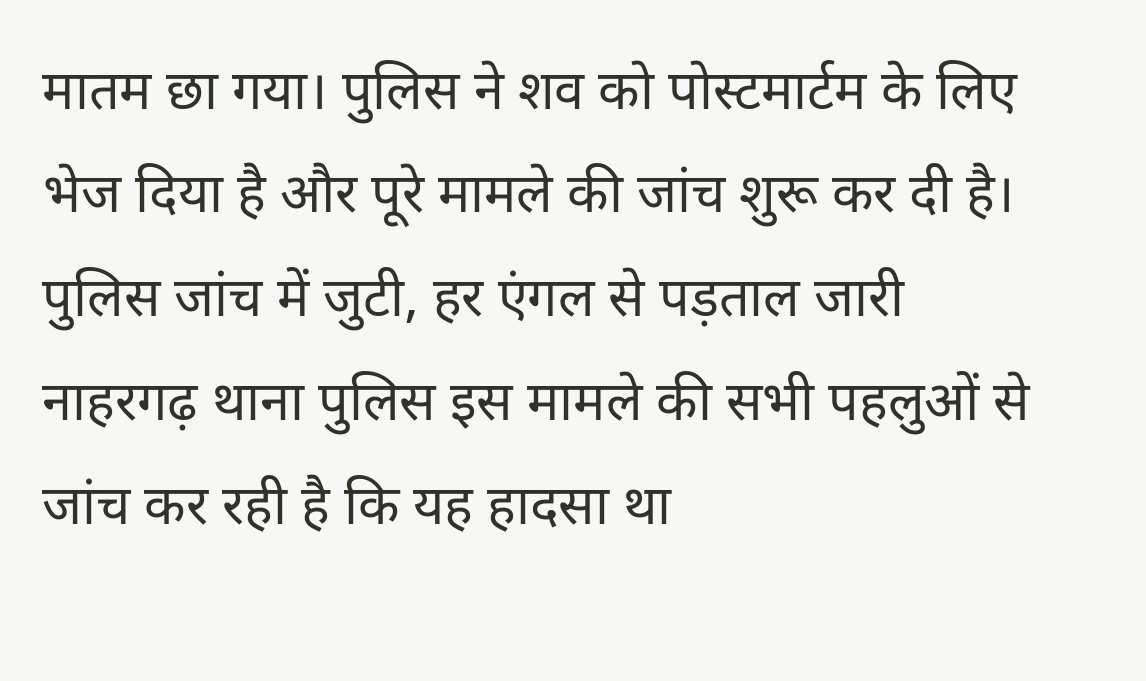मातम छा गया। पुलिस ने शव को पोस्टमार्टम के लिए भेज दिया है और पूरे मामले की जांच शुरू कर दी है।
पुलिस जांच में जुटी, हर एंगल से पड़ताल जारी
नाहरगढ़ थाना पुलिस इस मामले की सभी पहलुओं से जांच कर रही है कि यह हादसा था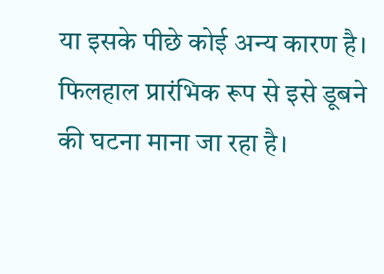या इसके पीछे कोई अन्य कारण है। फिलहाल प्रारंभिक रूप से इसे डूबने की घटना माना जा रहा है।